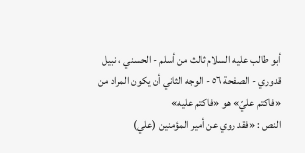أبو طالب عليه السلام ثالث من أسلم - الحسني ، نبيل قدوري - الصفحة ٥٦ - الوجه الثاني أن يكون المراد من «فاكتم عليّ» هو «فاكتم عليه»
النص : «فقد روي عن أمير المؤمنين (علي)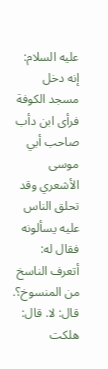عليه السلام: إنه دخل مسجد الكوفة فرأى ابن دأب صاحب أبي موسى الأشعري وقد تحلق الناس عليه يسألونه فقال له:
أتعرف الناسخ من المنسوخ؟.
قال: لا. قال:
هلكت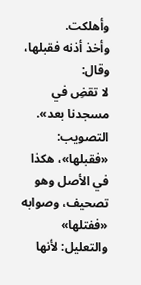وأهلكت.
وأخذ أذنه فقبلها، وقال:
لا تقضِ في مسجدنا بعد».
التصويب:
«فقبلها»، هكذا في الأصل وهو تصحيف، وصوابه «ففتلها» والتعليل: لأنها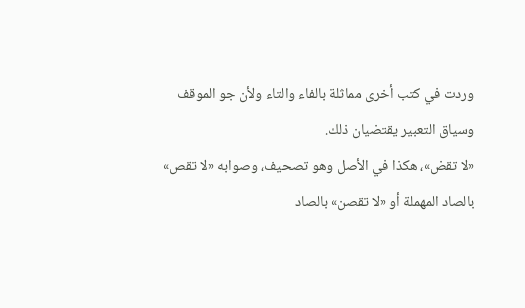وردت في كتب أخرى مماثلة بالفاء والتاء ولأن جو الموقف وسياق التعبير يقتضيان ذلك.
«لا تقض»، هكذا في الأصل وهو تصحيف، وصوابه «لا تقص» بالصاد المهملة أو «لا تقصن» بالصاد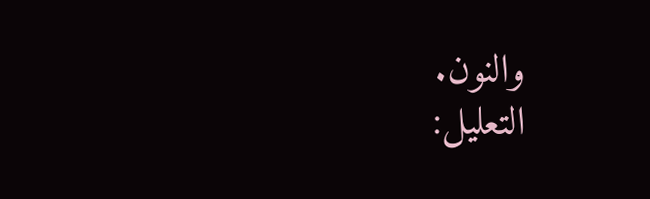والنون.
التعليل: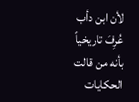لأن ابن دأب عُرِفَ تاريخياً بأنه من قالت الحكايات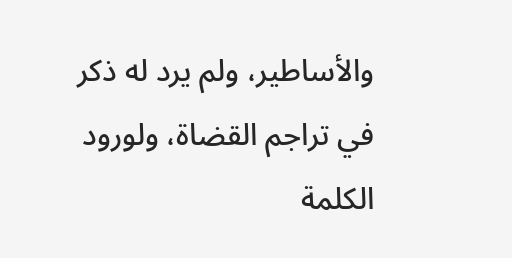والأساطير، ولم يرد له ذكر في تراجم القضاة، ولورود الكلمة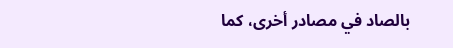بالصاد في مصادر أخرى، كما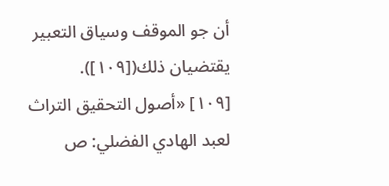أن جو الموقف وسياق التعبير يقتضيان ذلك([١٠٩]).
[١٠٩] «أصول التحقيق التراث لعبد الهادي الفضلي: ص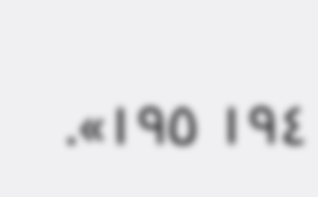١٩٤ ١٩٥».